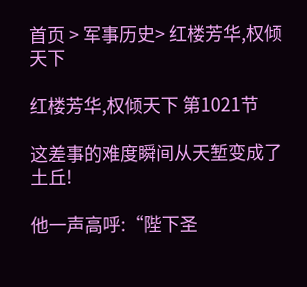首页 > 军事历史> 红楼芳华,权倾天下

红楼芳华,权倾天下 第1021节

这差事的难度瞬间从天堑变成了土丘!

他一声高呼:“陛下圣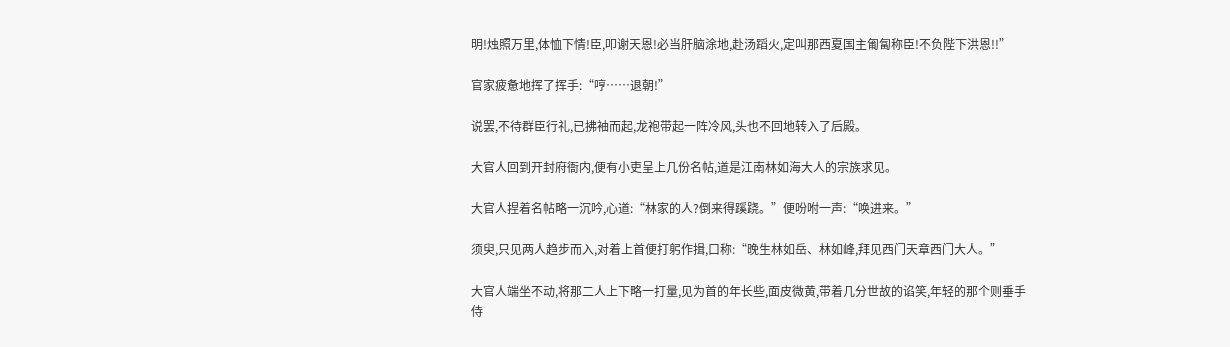明!烛照万里,体恤下情!臣,叩谢天恩!必当肝脑涂地,赴汤蹈火,定叫那西夏国主匍匐称臣!不负陛下洪恩!!”

官家疲惫地挥了挥手:“哼……退朝!”

说罢,不待群臣行礼,已拂袖而起,龙袍带起一阵冷风,头也不回地转入了后殿。

大官人回到开封府衙内,便有小吏呈上几份名帖,道是江南林如海大人的宗族求见。

大官人捏着名帖略一沉吟,心道:“林家的人?倒来得蹊跷。”便吩咐一声:“唤进来。”

须臾,只见两人趋步而入,对着上首便打躬作揖,口称:“晚生林如岳、林如峰,拜见西门天章西门大人。”

大官人端坐不动,将那二人上下略一打量,见为首的年长些,面皮微黄,带着几分世故的谄笑,年轻的那个则垂手侍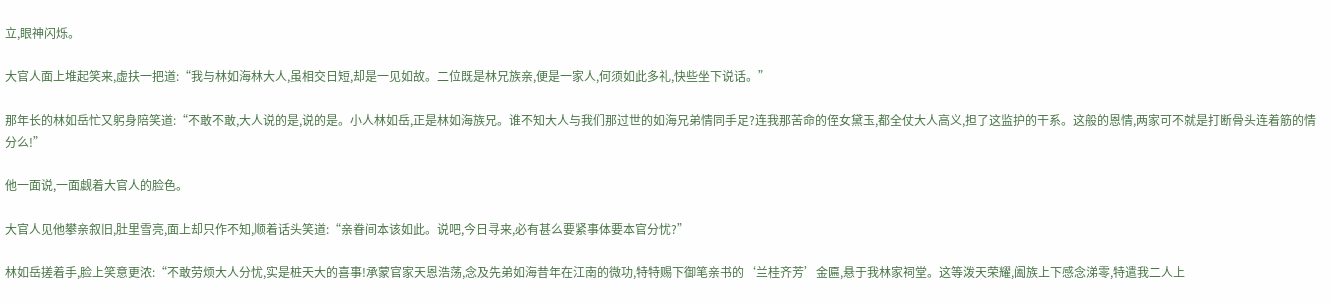立,眼神闪烁。

大官人面上堆起笑来,虚扶一把道:“我与林如海林大人,虽相交日短,却是一见如故。二位既是林兄族亲,便是一家人,何须如此多礼,快些坐下说话。”

那年长的林如岳忙又躬身陪笑道:“不敢不敢,大人说的是,说的是。小人林如岳,正是林如海族兄。谁不知大人与我们那过世的如海兄弟情同手足?连我那苦命的侄女黛玉,都全仗大人高义,担了这监护的干系。这般的恩情,两家可不就是打断骨头连着筋的情分么!”

他一面说,一面觑着大官人的脸色。

大官人见他攀亲叙旧,肚里雪亮,面上却只作不知,顺着话头笑道:“亲眷间本该如此。说吧,今日寻来,必有甚么要紧事体要本官分忧?”

林如岳搓着手,脸上笑意更浓:“不敢劳烦大人分忧,实是桩天大的喜事!承蒙官家天恩浩荡,念及先弟如海昔年在江南的微功,特特赐下御笔亲书的‘兰桂齐芳’金匾,悬于我林家祠堂。这等泼天荣耀,阖族上下感念涕零,特遣我二人上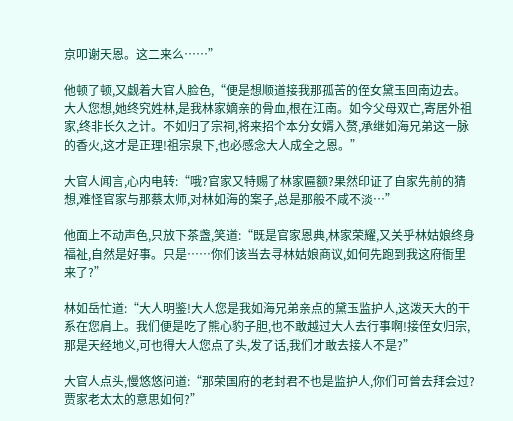京叩谢天恩。这二来么……”

他顿了顿,又觑着大官人脸色,“便是想顺道接我那孤苦的侄女黛玉回南边去。大人您想,她终究姓林,是我林家嫡亲的骨血,根在江南。如今父母双亡,寄居外祖家,终非长久之计。不如归了宗祠,将来招个本分女婿入赘,承继如海兄弟这一脉的香火,这才是正理!祖宗泉下,也必感念大人成全之恩。”

大官人闻言,心内电转:“哦?官家又特赐了林家匾额?果然印证了自家先前的猜想,难怪官家与那蔡太师,对林如海的案子,总是那般不咸不淡…”

他面上不动声色,只放下茶盏,笑道:“既是官家恩典,林家荣耀,又关乎林姑娘终身福祉,自然是好事。只是……你们该当去寻林姑娘商议,如何先跑到我这府衙里来了?”

林如岳忙道:“大人明鉴!大人您是我如海兄弟亲点的黛玉监护人,这泼天大的干系在您肩上。我们便是吃了熊心豹子胆,也不敢越过大人去行事啊!接侄女归宗,那是天经地义,可也得大人您点了头,发了话,我们才敢去接人不是?”

大官人点头,慢悠悠问道:“那荣国府的老封君不也是监护人,你们可曾去拜会过?贾家老太太的意思如何?”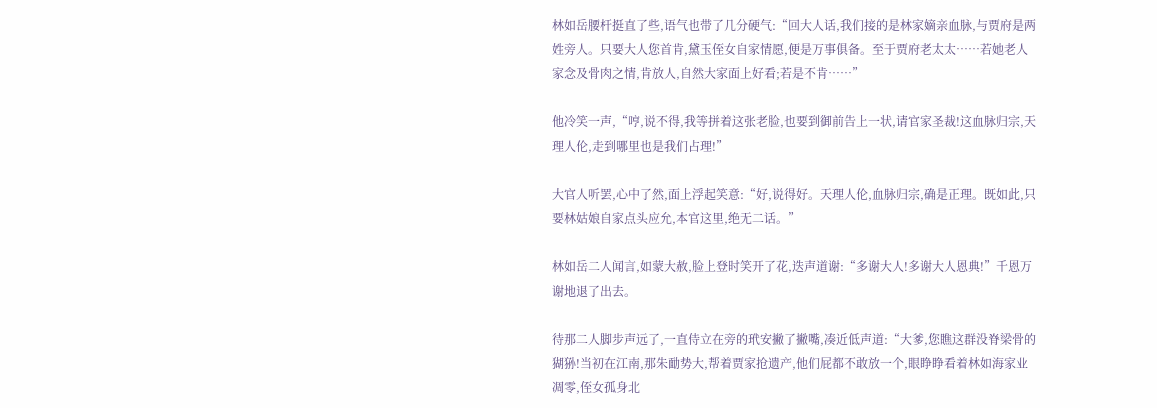林如岳腰杆挺直了些,语气也带了几分硬气:“回大人话,我们接的是林家嫡亲血脉,与贾府是两姓旁人。只要大人您首肯,黛玉侄女自家情愿,便是万事俱备。至于贾府老太太……若她老人家念及骨肉之情,肯放人,自然大家面上好看;若是不肯……”

他冷笑一声,“哼,说不得,我等拼着这张老脸,也要到御前告上一状,请官家圣裁!这血脉归宗,天理人伦,走到哪里也是我们占理!”

大官人听罢,心中了然,面上浮起笑意:“好,说得好。天理人伦,血脉归宗,确是正理。既如此,只要林姑娘自家点头应允,本官这里,绝无二话。”

林如岳二人闻言,如蒙大赦,脸上登时笑开了花,迭声道谢:“多谢大人!多谢大人恩典!”千恩万谢地退了出去。

待那二人脚步声远了,一直侍立在旁的玳安撇了撇嘴,凑近低声道:“大爹,您瞧这群没脊梁骨的猢狲!当初在江南,那朱勔势大,帮着贾家抢遗产,他们屁都不敢放一个,眼睁睁看着林如海家业凋零,侄女孤身北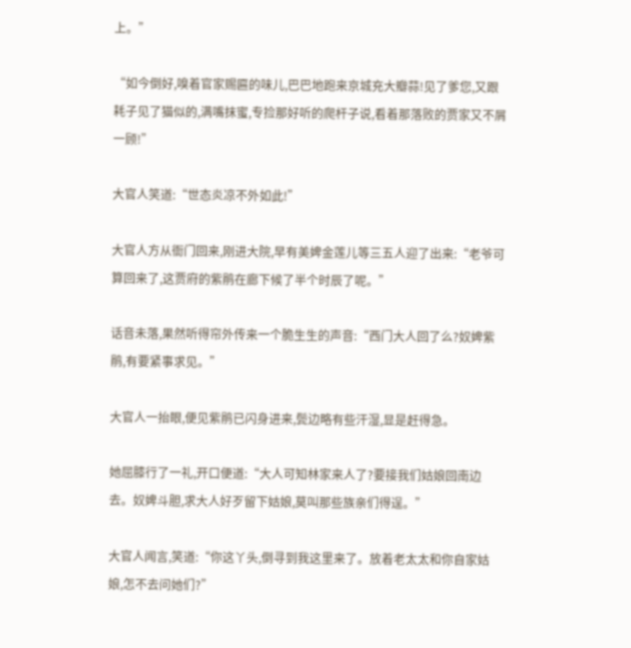上。”

“如今倒好,嗅着官家赐匾的味儿,巴巴地跑来京城充大瓣蒜!见了爹您,又跟耗子见了猫似的,满嘴抹蜜,专捡那好听的爬杆子说,看着那落败的贾家又不屑一顾!”

大官人笑道:“世态炎凉不外如此!”

大官人方从衙门回来,刚进大院,早有美婢金莲儿等三五人迎了出来:“老爷可算回来了,这贾府的紫鹃在廊下候了半个时辰了呢。”

话音未落,果然听得帘外传来一个脆生生的声音:“西门大人回了么?奴婢紫鹃,有要紧事求见。”

大官人一抬眼,便见紫鹃已闪身进来,鬓边略有些汗湿,显是赶得急。

她屈膝行了一礼,开口便道:“大人可知林家来人了?要接我们姑娘回南边去。奴婢斗胆,求大人好歹留下姑娘,莫叫那些族亲们得逞。”

大官人闻言,笑道:“你这丫头,倒寻到我这里来了。放着老太太和你自家姑娘,怎不去问她们?”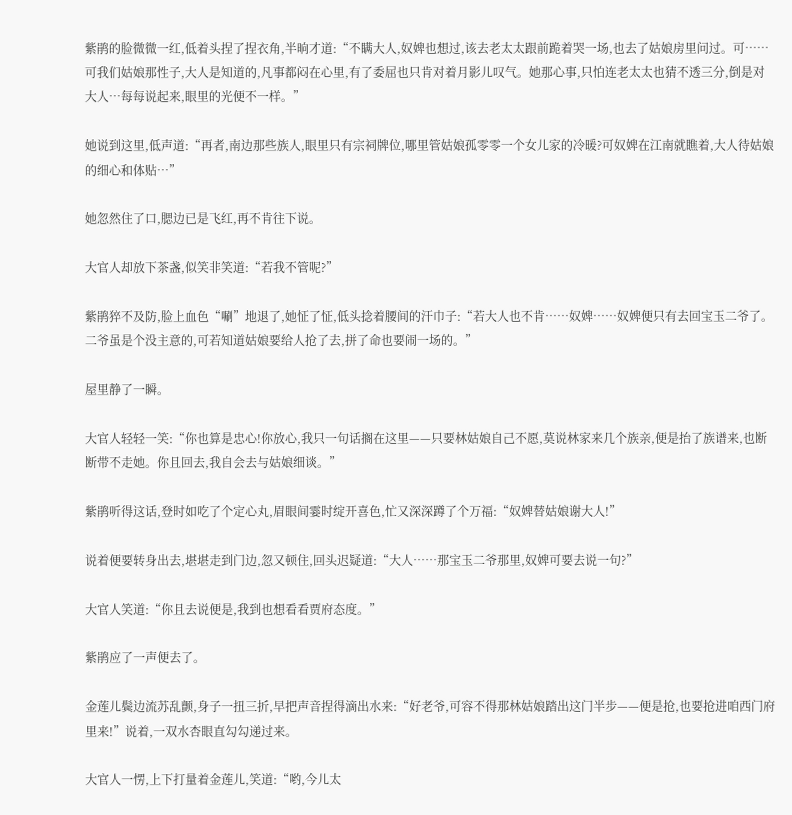紫鹃的脸微微一红,低着头捏了捏衣角,半晌才道:“不瞒大人,奴婢也想过,该去老太太跟前跪着哭一场,也去了姑娘房里问过。可……可我们姑娘那性子,大人是知道的,凡事都闷在心里,有了委屈也只肯对着月影儿叹气。她那心事,只怕连老太太也猜不透三分,倒是对大人…每每说起来,眼里的光便不一样。”

她说到这里,低声道:“再者,南边那些族人,眼里只有宗祠牌位,哪里管姑娘孤零零一个女儿家的冷暖?可奴婢在江南就瞧着,大人待姑娘的细心和体贴…”

她忽然住了口,腮边已是飞红,再不肯往下说。

大官人却放下茶盏,似笑非笑道:“若我不管呢?”

紫鹃猝不及防,脸上血色“唰”地退了,她怔了怔,低头捻着腰间的汗巾子:“若大人也不肯……奴婢……奴婢便只有去回宝玉二爷了。二爷虽是个没主意的,可若知道姑娘要给人抢了去,拼了命也要闹一场的。”

屋里静了一瞬。

大官人轻轻一笑:“你也算是忠心!你放心,我只一句话搁在这里——只要林姑娘自己不愿,莫说林家来几个族亲,便是抬了族谱来,也断断带不走她。你且回去,我自会去与姑娘细谈。”

紫鹃听得这话,登时如吃了个定心丸,眉眼间霎时绽开喜色,忙又深深蹲了个万福:“奴婢替姑娘谢大人!”

说着便要转身出去,堪堪走到门边,忽又顿住,回头迟疑道:“大人……那宝玉二爷那里,奴婢可要去说一句?”

大官人笑道:“你且去说便是,我到也想看看贾府态度。”

紫鹃应了一声便去了。

金莲儿鬓边流苏乱颤,身子一扭三折,早把声音捏得滴出水来:“好老爷,可容不得那林姑娘踏出这门半步——便是抢,也要抢进咱西门府里来!”说着,一双水杏眼直勾勾递过来。

大官人一愣,上下打量着金莲儿,笑道:“哟,今儿太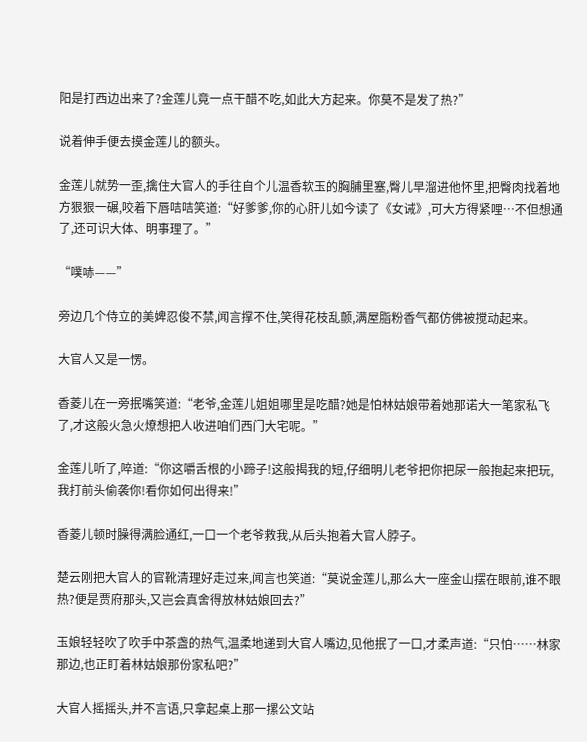阳是打西边出来了?金莲儿竟一点干醋不吃,如此大方起来。你莫不是发了热?”

说着伸手便去摸金莲儿的额头。

金莲儿就势一歪,擒住大官人的手往自个儿温香软玉的胸脯里塞,臀儿早溜进他怀里,把臀肉找着地方狠狠一碾,咬着下唇咭咭笑道:“好爹爹,你的心肝儿如今读了《女诫》,可大方得紧哩…不但想通了,还可识大体、明事理了。”

“噗哧——”

旁边几个侍立的美婢忍俊不禁,闻言撑不住,笑得花枝乱颤,满屋脂粉香气都仿佛被搅动起来。

大官人又是一愣。

香菱儿在一旁抿嘴笑道:“老爷,金莲儿姐姐哪里是吃醋?她是怕林姑娘带着她那诺大一笔家私飞了,才这般火急火燎想把人收进咱们西门大宅呢。”

金莲儿听了,啐道:“你这嚼舌根的小蹄子!这般揭我的短,仔细明儿老爷把你把尿一般抱起来把玩,我打前头偷袭你!看你如何出得来!”

香菱儿顿时臊得满脸通红,一口一个老爷救我,从后头抱着大官人脖子。

楚云刚把大官人的官靴清理好走过来,闻言也笑道:“莫说金莲儿,那么大一座金山摆在眼前,谁不眼热?便是贾府那头,又岂会真舍得放林姑娘回去?”

玉娘轻轻吹了吹手中茶盏的热气,温柔地递到大官人嘴边,见他抿了一口,才柔声道:“只怕……林家那边,也正盯着林姑娘那份家私吧?”

大官人摇摇头,并不言语,只拿起桌上那一摞公文站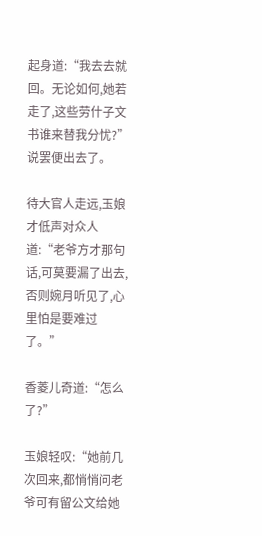起身道:“我去去就回。无论如何,她若走了,这些劳什子文书谁来替我分忧?”说罢便出去了。

待大官人走远,玉娘才低声对众人道:“老爷方才那句话,可莫要漏了出去,否则婉月听见了,心里怕是要难过了。”

香菱儿奇道:“怎么了?”

玉娘轻叹:“她前几次回来,都悄悄问老爷可有留公文给她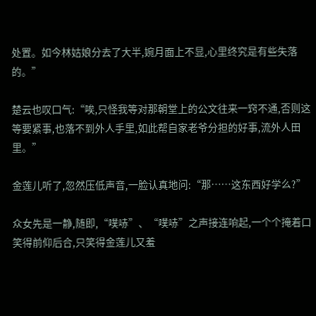处置。如今林姑娘分去了大半,婉月面上不显,心里终究是有些失落的。”

楚云也叹口气:“唉,只怪我等对那朝堂上的公文往来一窍不通,否则这等要紧事,也落不到外人手里,如此帮自家老爷分担的好事,流外人田里。”

金莲儿听了,忽然压低声音,一脸认真地问:“那……这东西好学么?”

众女先是一静,随即,“噗哧”、“噗哧”之声接连响起,一个个掩着口笑得前仰后合,只笑得金莲儿又羞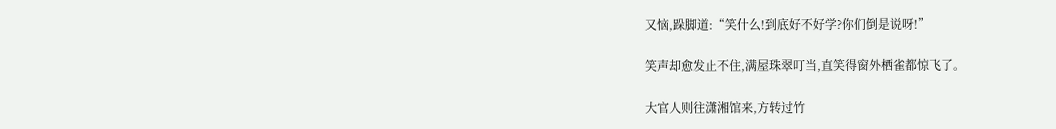又恼,跺脚道:“笑什么!到底好不好学?你们倒是说呀!”

笑声却愈发止不住,满屋珠翠叮当,直笑得窗外栖雀都惊飞了。

大官人则往潇湘馆来,方转过竹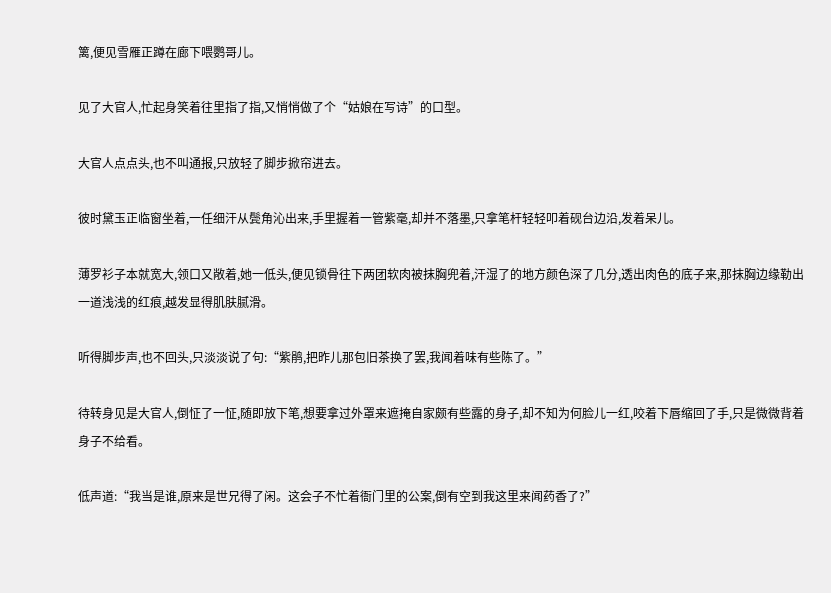篱,便见雪雁正蹲在廊下喂鹦哥儿。

见了大官人,忙起身笑着往里指了指,又悄悄做了个“姑娘在写诗”的口型。

大官人点点头,也不叫通报,只放轻了脚步掀帘进去。

彼时黛玉正临窗坐着,一任细汗从鬓角沁出来,手里握着一管紫毫,却并不落墨,只拿笔杆轻轻叩着砚台边沿,发着呆儿。

薄罗衫子本就宽大,领口又敞着,她一低头,便见锁骨往下两团软肉被抹胸兜着,汗湿了的地方颜色深了几分,透出肉色的底子来,那抹胸边缘勒出一道浅浅的红痕,越发显得肌肤腻滑。

听得脚步声,也不回头,只淡淡说了句:“紫鹃,把昨儿那包旧茶换了罢,我闻着味有些陈了。”

待转身见是大官人,倒怔了一怔,随即放下笔,想要拿过外罩来遮掩自家颇有些露的身子,却不知为何脸儿一红,咬着下唇缩回了手,只是微微背着身子不给看。

低声道:“我当是谁,原来是世兄得了闲。这会子不忙着衙门里的公案,倒有空到我这里来闻药香了?”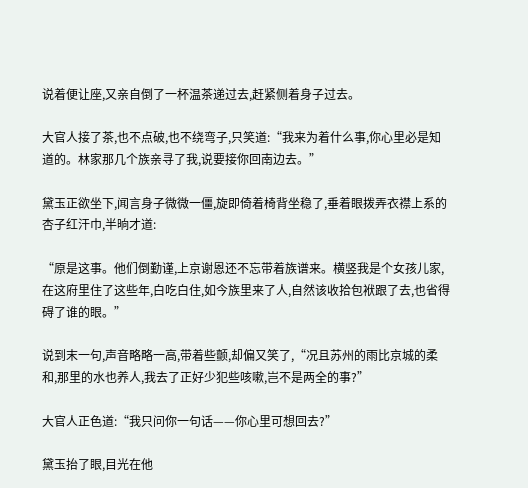说着便让座,又亲自倒了一杯温茶递过去,赶紧侧着身子过去。

大官人接了茶,也不点破,也不绕弯子,只笑道:“我来为着什么事,你心里必是知道的。林家那几个族亲寻了我,说要接你回南边去。”

黛玉正欲坐下,闻言身子微微一僵,旋即倚着椅背坐稳了,垂着眼拨弄衣襟上系的杏子红汗巾,半晌才道:

“原是这事。他们倒勤谨,上京谢恩还不忘带着族谱来。横竖我是个女孩儿家,在这府里住了这些年,白吃白住,如今族里来了人,自然该收拾包袱跟了去,也省得碍了谁的眼。”

说到末一句,声音略略一高,带着些颤,却偏又笑了,“况且苏州的雨比京城的柔和,那里的水也养人,我去了正好少犯些咳嗽,岂不是两全的事?”

大官人正色道:“我只问你一句话——你心里可想回去?”

黛玉抬了眼,目光在他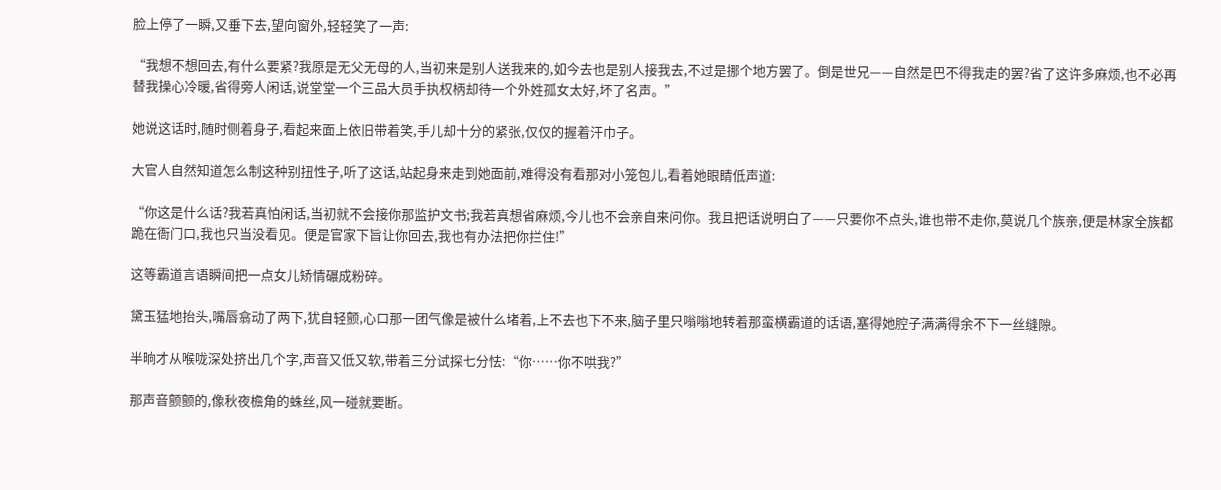脸上停了一瞬,又垂下去,望向窗外,轻轻笑了一声:

“我想不想回去,有什么要紧?我原是无父无母的人,当初来是别人送我来的,如今去也是别人接我去,不过是挪个地方罢了。倒是世兄——自然是巴不得我走的罢?省了这许多麻烦,也不必再替我操心冷暖,省得旁人闲话,说堂堂一个三品大员手执权柄却待一个外姓孤女太好,坏了名声。”

她说这话时,随时侧着身子,看起来面上依旧带着笑,手儿却十分的紧张,仅仅的握着汗巾子。

大官人自然知道怎么制这种别扭性子,听了这话,站起身来走到她面前,难得没有看那对小笼包儿,看着她眼睛低声道:

“你这是什么话?我若真怕闲话,当初就不会接你那监护文书;我若真想省麻烦,今儿也不会亲自来问你。我且把话说明白了——只要你不点头,谁也带不走你,莫说几个族亲,便是林家全族都跪在衙门口,我也只当没看见。便是官家下旨让你回去,我也有办法把你拦住!”

这等霸道言语瞬间把一点女儿矫情碾成粉碎。

黛玉猛地抬头,嘴唇翕动了两下,犹自轻颤,心口那一团气像是被什么堵着,上不去也下不来,脑子里只嗡嗡地转着那蛮横霸道的话语,塞得她腔子满满得余不下一丝缝隙。

半晌才从喉咙深处挤出几个字,声音又低又软,带着三分试探七分怯:“你……你不哄我?”

那声音颤颤的,像秋夜檐角的蛛丝,风一碰就要断。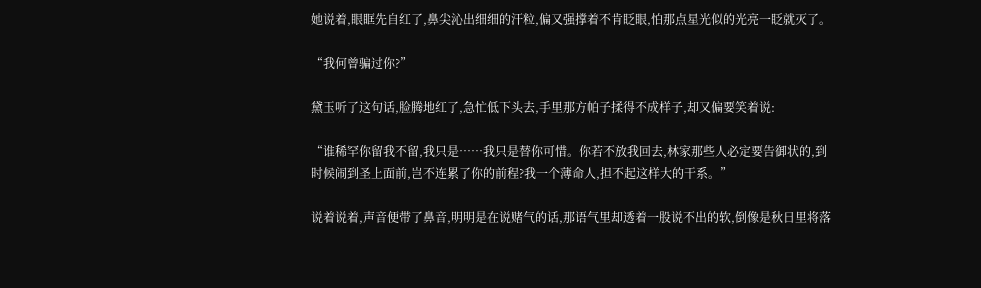她说着,眼眶先自红了,鼻尖沁出细细的汗粒,偏又强撑着不肯眨眼,怕那点星光似的光亮一眨就灭了。

“我何曾骗过你?”

黛玉听了这句话,脸腾地红了,急忙低下头去,手里那方帕子揉得不成样子,却又偏要笑着说:

“谁稀罕你留我不留,我只是……我只是替你可惜。你若不放我回去,林家那些人必定要告御状的,到时候闹到圣上面前,岂不连累了你的前程?我一个薄命人,担不起这样大的干系。”

说着说着,声音便带了鼻音,明明是在说赌气的话,那语气里却透着一股说不出的软,倒像是秋日里将落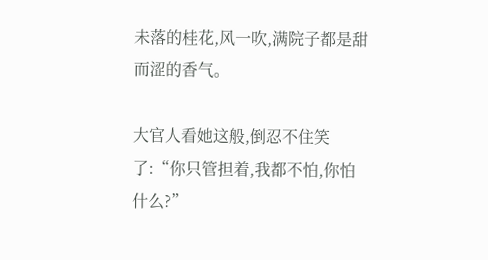未落的桂花,风一吹,满院子都是甜而涩的香气。

大官人看她这般,倒忍不住笑了:“你只管担着,我都不怕,你怕什么?”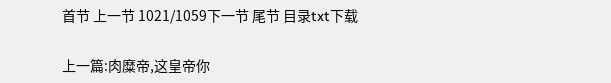首节 上一节 1021/1059下一节 尾节 目录txt下载

上一篇:肉糜帝,这皇帝你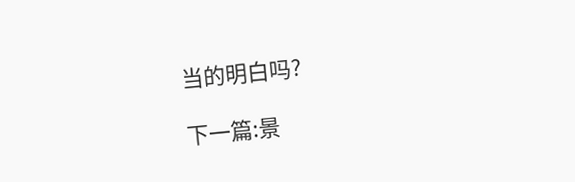当的明白吗?

下一篇:景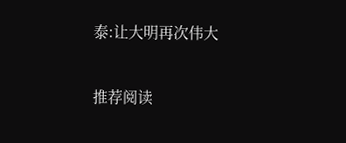泰:让大明再次伟大

推荐阅读